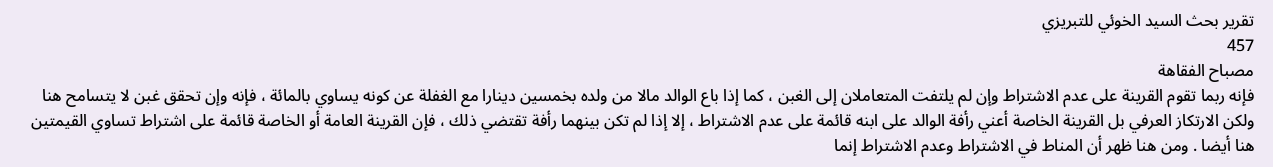تقرير بحث السيد الخوئي للتبريزي
457
مصباح الفقاهة
فإنه ربما تقوم القرينة على عدم الاشتراط وإن لم يلتفت المتعاملان إلى الغبن ، كما إذا باع الوالد مالا من ولده بخمسين دينارا مع الغفلة عن كونه يساوي بالمائة ، فإنه وإن تحقق غبن لا يتسامح هنا ولكن الارتكاز العرفي بل القرينة الخاصة أعني رأفة الوالد على ابنه قائمة على عدم الاشتراط ، إلا إذا لم تكن بينهما رأفة تقتضي ذلك ، فإن القرينة العامة أو الخاصة قائمة على اشتراط تساوي القيمتين هنا أيضا . ومن هنا ظهر أن المناط في الاشتراط وعدم الاشتراط إنما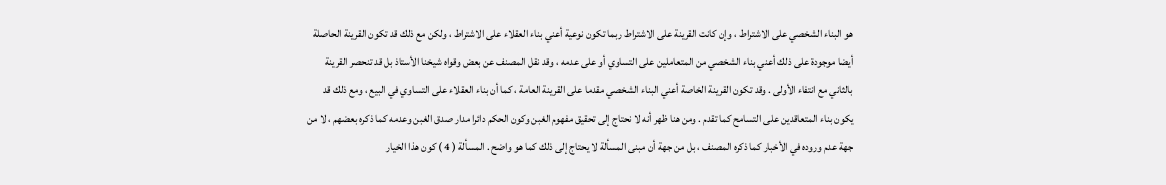هو البناء الشخصي على الاشتراط ، وإن كانت القرينة على الاشتراط ربما تكون نوعية أعني بناء العقلاء على الاشتراط ، ولكن مع ذلك قد تكون القرينة الحاصلة أيضا موجودة على ذلك أعني بناء الشخصي من المتعاملين على التساوي أو على عدمه ، وقد نقل المصنف عن بعض وقواه شيخنا الأستاذ بل قد تنحصر القرينة بالثاني مع انتفاء الأولى . وقد تكون القرينة الخاصة أعني البناء الشخصي مقدما على القرينة العامة ، كما أن بناء العقلاء على التساوي في البيع ، ومع ذلك قد يكون بناء المتعاقدين على التسامح كما تقدم . ومن هنا ظهر أنه لا نحتاج إلى تحقيق مفهوم الغبن وكون الحكم دائرا مدار صدق الغبن وعدمه كما ذكره بعضهم ، لا من جهة عدم وروده في الأخبار كما ذكره المصنف ، بل من جهة أن مبنى المسألة لا يحتاج إلى ذلك كما هو واضح . المسألة ( 4 ) كون هذا الخيار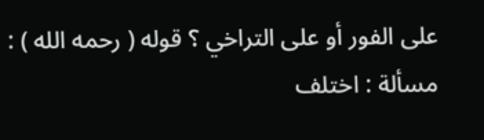على الفور أو على التراخي ؟ قوله ( رحمه الله ) : مسألة : اختلف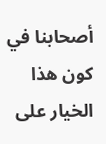أصحابنا في كون هذا الخيار على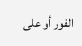الفور أو على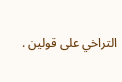التراخي على قولين .